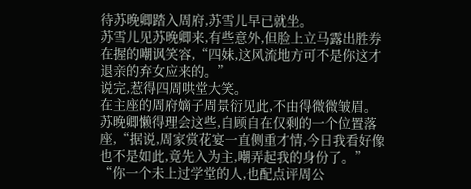待苏晚卿踏入周府,苏雪儿早已就坐。
苏雪儿见苏晚卿来,有些意外,但脸上立马露出胜券在握的嘲讽笑容,“四妹,这风流地方可不是你这才退亲的弃女应来的。”
说完,惹得四周哄堂大笑。
在主座的周府嫡子周景衍见此,不由得微微皱眉。
苏晚卿懒得理会这些,自顾自在仅剩的一个位置落座,“据说,周家赏花宴一直侧重才情,今日我看好像也不是如此,竟先入为主,嘲弄起我的身份了。”
“你一个未上过学堂的人,也配点评周公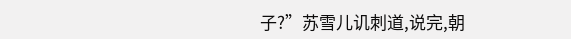子?”苏雪儿讥刺道,说完,朝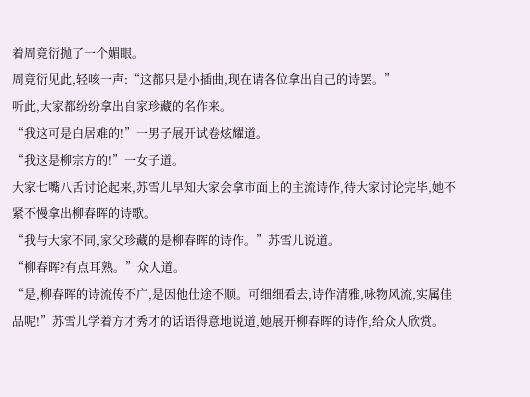着周竟衍抛了一个媚眼。
周竟衍见此,轻咳一声:“这都只是小插曲,现在请各位拿出自己的诗罢。”
听此,大家都纷纷拿出自家珍藏的名作来。
“我这可是白居难的!”一男子展开试卷炫耀道。
“我这是柳宗方的!”一女子道。
大家七嘴八舌讨论起来,苏雪儿早知大家会拿市面上的主流诗作,待大家讨论完毕,她不紧不慢拿出柳春晖的诗歌。
“我与大家不同,家父珍藏的是柳春晖的诗作。”苏雪儿说道。
“柳春晖?有点耳熟。”众人道。
“是,柳春晖的诗流传不广,是因他仕途不顺。可细细看去,诗作清雅,咏物风流,实属佳品呢!”苏雪儿学着方才秀才的话语得意地说道,她展开柳春晖的诗作,给众人欣赏。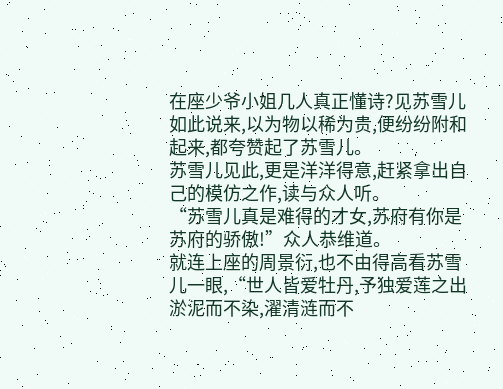在座少爷小姐几人真正懂诗?见苏雪儿如此说来,以为物以稀为贵,便纷纷附和起来,都夸赞起了苏雪儿。
苏雪儿见此,更是洋洋得意,赶紧拿出自己的模仿之作,读与众人听。
“苏雪儿真是难得的才女,苏府有你是苏府的骄傲!”众人恭维道。
就连上座的周景衍,也不由得高看苏雪儿一眼,“世人皆爱牡丹,予独爱莲之出淤泥而不染,濯清涟而不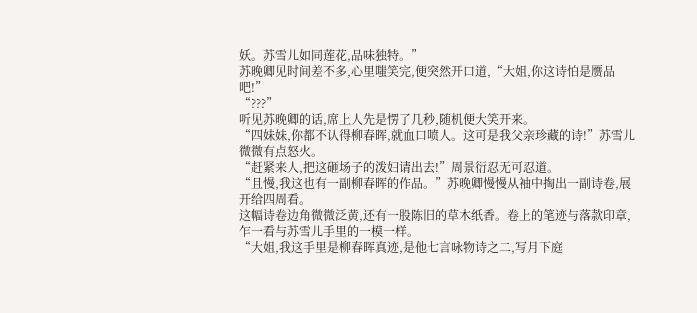妖。苏雪儿如同莲花,品味独特。”
苏晚卿见时间差不多,心里嗤笑完,便突然开口道,“大姐,你这诗怕是赝品吧!”
“???”
听见苏晚卿的话,席上人先是愣了几秒,随机便大笑开来。
“四妹妹,你都不认得柳春晖,就血口喷人。这可是我父亲珍藏的诗!”苏雪儿微微有点怒火。
“赶紧来人,把这砸场子的泼妇请出去!”周景衍忍无可忍道。
“且慢,我这也有一副柳春晖的作品。”苏晚卿慢慢从袖中掏出一副诗卷,展开给四周看。
这幅诗卷边角微微泛黄,还有一股陈旧的草木纸香。卷上的笔迹与落款印章,乍一看与苏雪儿手里的一模一样。
“大姐,我这手里是柳春晖真迹,是他七言咏物诗之二,写月下庭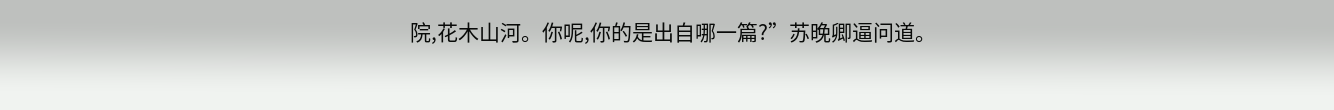院,花木山河。你呢,你的是出自哪一篇?”苏晚卿逼问道。